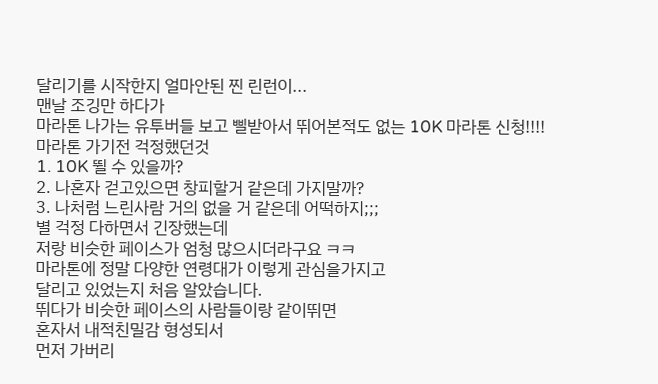달리기를 시작한지 얼마안된 찐 린런이...
맨날 조깅만 하다가
마라톤 나가는 유투버들 보고 삘받아서 뛰어본적도 없는 10K 마라톤 신청!!!!
마라톤 가기전 걱정했던것
1. 10K 뛸 수 있을까?
2. 나혼자 걷고있으면 창피할거 같은데 가지말까?
3. 나처럼 느린사람 거의 없을 거 같은데 어떡하지;;;
별 걱정 다하면서 긴장했는데
저랑 비슷한 페이스가 엄청 많으시더라구요 ㅋㅋ
마라톤에 정말 다양한 연령대가 이렇게 관심을가지고
달리고 있었는지 처음 알았습니다.
뛰다가 비슷한 페이스의 사람들이랑 같이뛰면
혼자서 내적친밀감 형성되서
먼저 가버리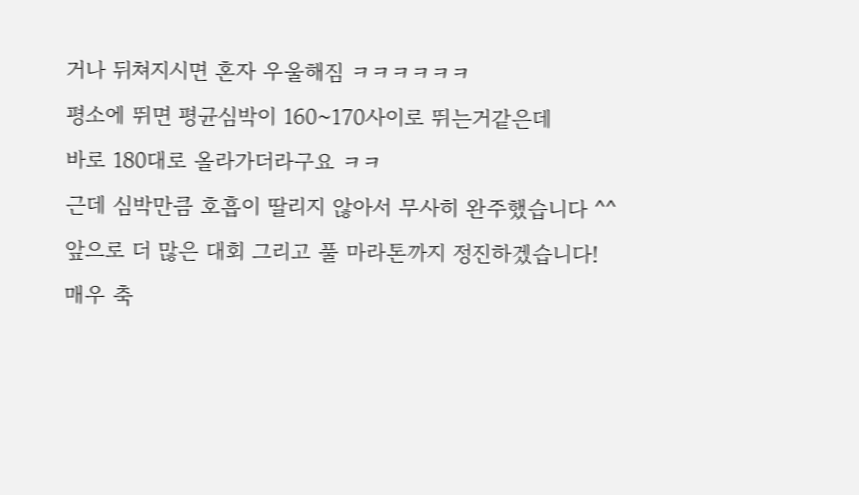거나 뒤쳐지시면 혼자 우울해짐 ㅋㅋㅋㅋㅋㅋ
평소에 뛰면 평균심박이 160~170사이로 뛰는거같은데
바로 180대로 올라가더라구요 ㅋㅋ
근데 심박만큼 호흡이 딸리지 않아서 무사히 완주했습니다 ^^
앞으로 더 많은 대회 그리고 풀 마라톤까지 정진하겠습니다!
매우 축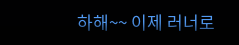하해~~ 이제 러너로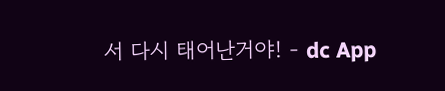서 다시 태어난거야! - dc App